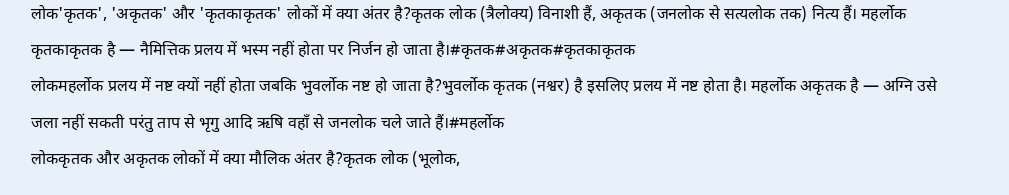लोक'कृतक', 'अकृतक' और 'कृतकाकृतक' लोकों में क्या अंतर है?कृतक लोक (त्रैलोक्य) विनाशी हैं, अकृतक (जनलोक से सत्यलोक तक) नित्य हैं। महर्लोक कृतकाकृतक है — नैमित्तिक प्रलय में भस्म नहीं होता पर निर्जन हो जाता है।#कृतक#अकृतक#कृतकाकृतक
लोकमहर्लोक प्रलय में नष्ट क्यों नहीं होता जबकि भुवर्लोक नष्ट हो जाता है?भुवर्लोक कृतक (नश्वर) है इसलिए प्रलय में नष्ट होता है। महर्लोक अकृतक है — अग्नि उसे जला नहीं सकती परंतु ताप से भृगु आदि ऋषि वहाँ से जनलोक चले जाते हैं।#महर्लोक
लोककृतक और अकृतक लोकों में क्या मौलिक अंतर है?कृतक लोक (भूलोक,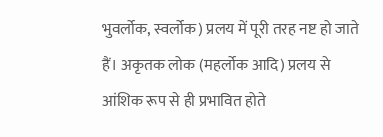भुवर्लोक, स्वर्लोक) प्रलय में पूरी तरह नष्ट हो जाते हैं। अकृतक लोक (महर्लोक आदि) प्रलय से आंशिक रूप से ही प्रभावित होते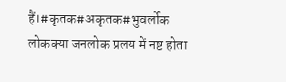हैं।#कृतक#अकृतक#भुवर्लोक
लोकक्या जनलोक प्रलय में नष्ट होता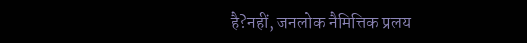है?नहीं, जनलोक नैमित्तिक प्रलय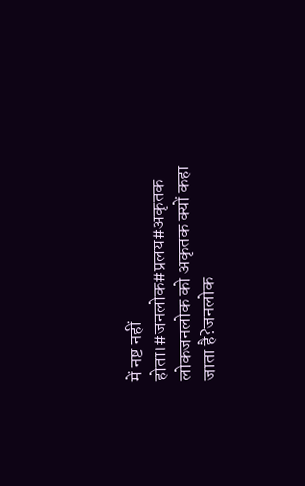में नष्ट नहीं होता।#जनलोक#प्रलय#अकृतक
लोकजनलोक को अकृतक क्यों कहा जाता है?जनलोक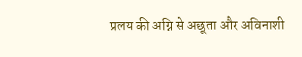प्रलय की अग्नि से अछूता और अविनाशी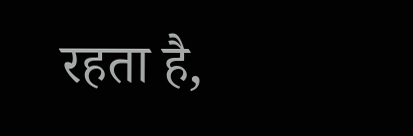रहता है,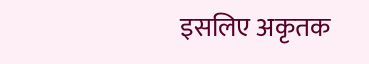इसलिए अकृतक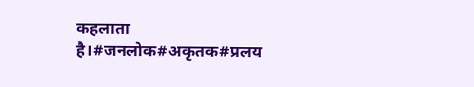कहलाता है।#जनलोक#अकृतक#प्रलय